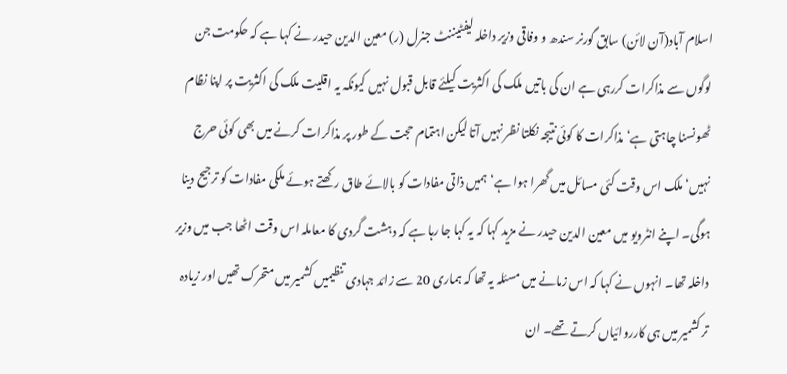اسلام آباد(آن لائن) سابق گورنر سندھ و وفاقی وزیر داخلہ لیفٹیننٹ جنرل (ر) معین الدین حیدر نے کہا ہے کہ حکومت جن لوگوں سے مذاکرات کررہی ہے ان کی باتیں ملک کی اکثریت کیلئے قابل قبول نہیں کیونکہ یہ اقلیت ملک کی اکثریت پر اپنا نظام ٹھونسنا چاہتی ہے‘ مذاکرات کا کوئی نتیجہ نکلتا نظر نہیں آتا لیکن اہتمام حجت کے طور پر مذاکرات کرنے میں بھی کوئی حرج نہیں‘ ملک اس وقت کئی مسائل میں گھرا ہوا ہے‘ ہمیں ذاتی مفادات کو بالائے طاق رکھتے ہوئے ملکی مفادات کو ترجیح دینا ہوگی۔ اپنے انٹرویو میں معین الدین حیدر نے مزید کہا کہ یہ کہا جا رہا ہے کہ دہشت گردی کا معاملہ اس وقت اٹھا جب میں وزیر داخلہ تھا۔ انہوں نے کہا کہ اس زمانے میں مسئلہ یہ تھا کہ ہماری 20 سے زائد جہادی تنظیمیں کشمیر میں متحرک تھیں اور زیادہ تر کشمیر میں ہی کارروائیاں کرتے تھے۔ ان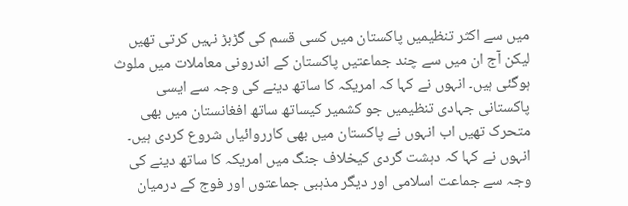میں سے اکثر تنظیمیں پاکستان میں کسی قسم کی گڑبڑ نہیں کرتی تھیں لیکن آج ان میں سے چند جماعتیں پاکستان کے اندرونی معاملات میں ملوث ہوگئی ہیں۔ انہوں نے کہا کہ امریکہ کا ساتھ دینے کی وجہ سے ایسی پاکستانی جہادی تنظیمیں جو کشمیر کیساتھ ساتھ افغانستان میں بھی متحرک تھیں اب انہوں نے پاکستان میں بھی کارروائیاں شروع کردی ہیں۔ انہوں نے کہا کہ دہشت گردی کیخلاف جنگ میں امریکہ کا ساتھ دینے کی وجہ سے جماعت اسلامی اور دیگر مذہبی جماعتوں اور فوج کے درمیان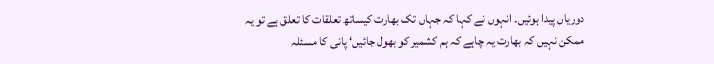دوریاں پیدا ہوئیں۔ انہوں نے کہا کہ جہاں تک بھارت کیساتھ تعلقات کا تعلق ہے تو یہ ممکن نہیں کہ بھارت یہ چاہے کہ ہم کشمیر کو بھول جائیں‘ پانی کا مسئلہ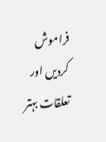فراموش کردیں اور تعلقات بہتر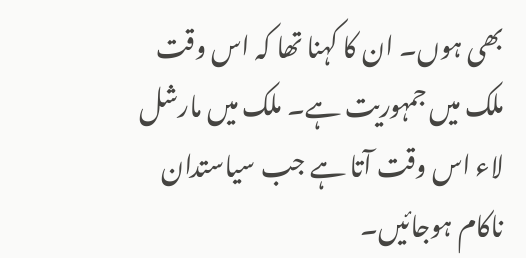بھی ہوں۔ ان کا کہنا تھا کہ اس وقت ملک میں جمہوریت ہے۔ ملک میں مارشل لاء اس وقت آتا ہے جب سیاستدان ناکام ہوجائیں۔